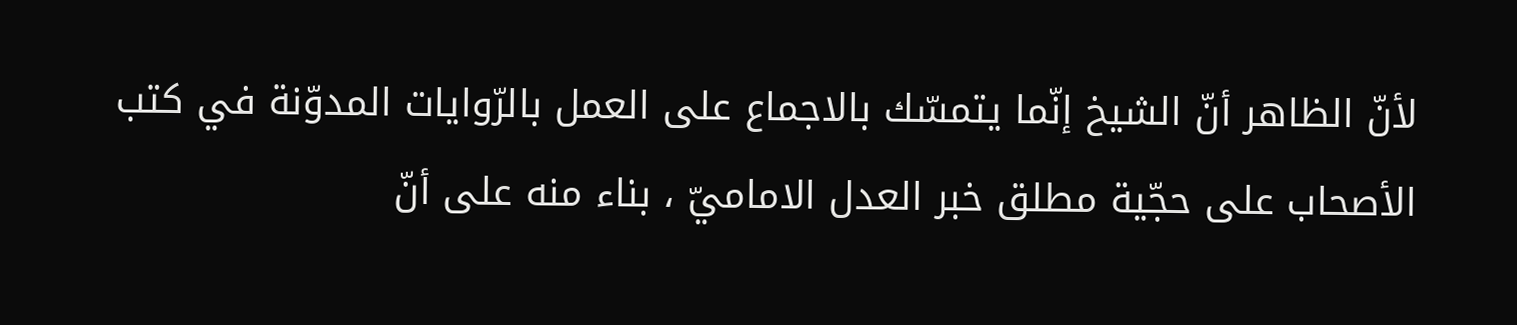لأنّ الظاهر أنّ الشيخ إنّما يتمسّك بالاجماع على العمل بالرّوايات المدوّنة في كتب الأصحاب على حجّية مطلق خبر العدل الاماميّ ، بناء منه على أنّ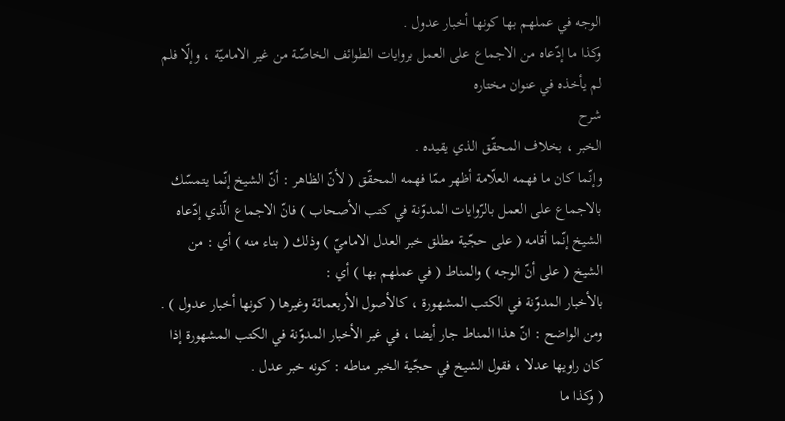الوجه في عملهم بها كونها أخبار عدول .
وكذا ما إدّعاه من الاجماع على العمل بروايات الطوائف الخاصّة من غير الاماميّة ، وإلّا فلم لم يأخذه في عنوان مختاره
شرح
الخبر ، بخلاف المحقّق الذي يقيده .
وإنّما كان ما فهمه العلّامة أظهر ممّا فهمه المحقّق ( لأنّ الظاهر : أنّ الشيخ إنّما يتمسّك بالاجماع على العمل بالرّوايات المدوّنة في كتب الأصحاب ) فانّ الاجماع الّذي إدّعاه الشيخ إنّما أقامه ( على حجّية مطلق خبر العدل الاماميّ ) وذلك ( بناء منه ) أي : من الشيخ ( على أنّ الوجه ) والمناط ( في عملهم بها ) أي :
بالأخبار المدوّنة في الكتب المشهورة ، كالأصول الأربعمائة وغيرها ( كونها أخبار عدول ) .
ومن الواضح : انّ هذا المناط جار أيضا ، في غير الأخبار المدوّنة في الكتب المشهورة إذا كان راويها عدلا ، فقول الشيخ في حجّية الخبر مناطه : كونه خبر عدل .
( وكذا ما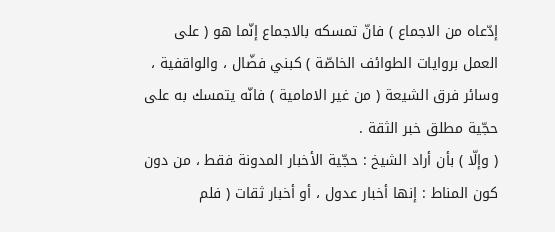إدّعاه من الاجماع ) فانّ تمسكه بالاجماع إنّما هو ( على العمل بروايات الطوائف الخاصّة ) كبني فضّال ، والواقفية ، وسائر فرق الشيعة ( من غير الامامية ) فانّه يتمسك به على حجّية مطلق خبر الثقة .
( وإلّا ) بأن أراد الشيخ : حجّية الأخبار المدونة فقط ، من دون كون المناط : إنها أخبار عدول ، أو أخبار ثقات ( فلم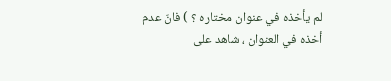لم يأخذه في عنوان مختاره ؟ ) فانّ عدم أخذه في العنوان ، شاهد على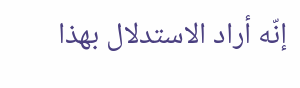إنّه أراد الاستدلال بهذا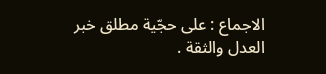الاجماع : على حجّية مطلق خبر العدل والثقة .